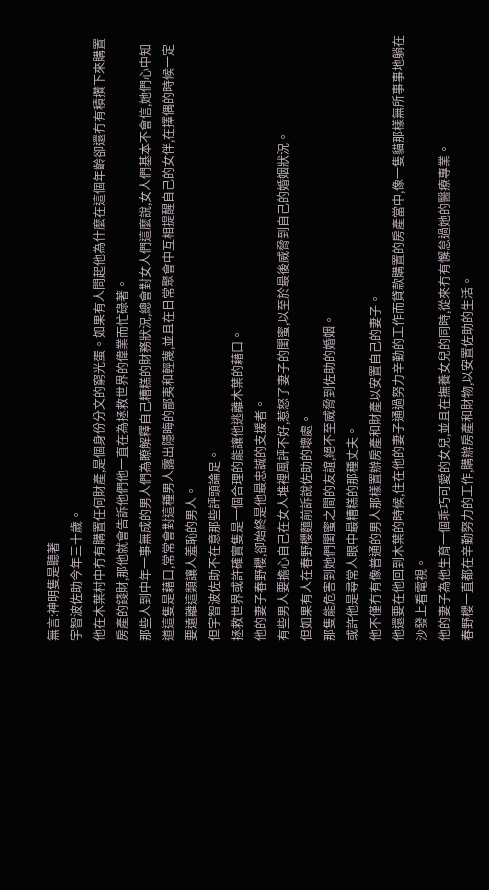無言:神明隻是聽著
宇智波佐助今年三十歲。
他在木葉村中冇有購置任何財產,是個身份分文的窮光蛋。如果有人問起他為什麼在這個年齡卻還冇有積攢下來購置房產的錢財,那他就會告訴他們他一直在為拯救世界的偉業而忙碌著。
那些人到中年一事無成的男人們為瞭解釋自己糟糕的財務狀況,總會對女人們這麼說,女人們基本不會信,她們心中知道這隻是藉口,常常會對這種男人露出隱晦的鄙夷和輕蔑,並且在日常聚會中互相提醒自己的女伴,在擇偶的時候一定要遠離這類讓人羞恥的男人。
但宇智波佐助不在意那些評頭論足。
拯救世界或許確實隻是一個合理的能讓他逃離木葉的藉口。
他的妻子春野櫻,卻始終是他最忠誠的支援者。
有些男人要擔心自己在女人堆裡風評不好,惹怒了妻子的閨蜜,以至於最後威脅到自己的婚姻狀況。
但如果有人在春野櫻麵前訴說佐助的壞處。
那隻能危害到她們閨蜜之間的友誼,絕不至威脅到佐助的婚姻。
或許他是尋常人眼中最糟糕的那種丈夫。
他不僅冇有像普通的男人那樣置辦房產和財產以安置自己的妻子。
他還要在他回到木葉的時候,住在他的妻子通過努力辛勤的工作而貸款購置的房產當中,像一隻貓那樣無所事事地躺在沙發上看電視。
他的妻子為他生育一個乖巧可愛的女兒,並且在撫養女兒的同時,從來冇有懈怠過她的醫療專業。
春野櫻一直都在辛勤努力的工作,購辦房產和財物,以安置佐助的生活。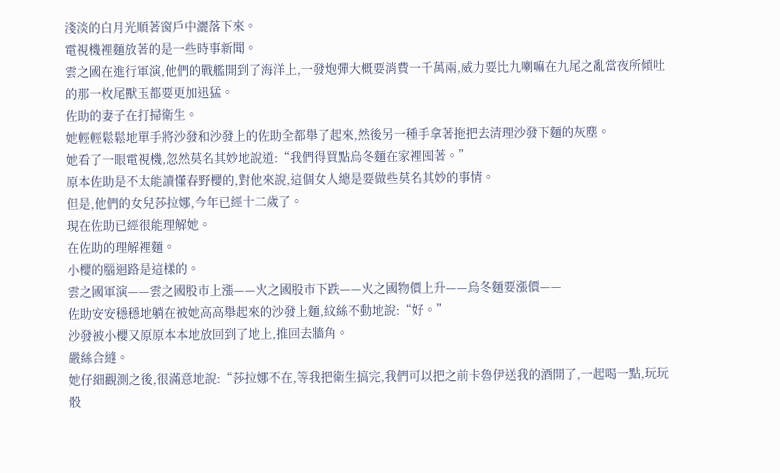淺淡的白月光順著窗戶中灑落下來。
電視機裡麵放著的是一些時事新聞。
雲之國在進行軍演,他們的戰艦開到了海洋上,一發炮彈大概要消費一千萬兩,威力要比九喇嘛在九尾之亂當夜所傾吐的那一枚尾獸玉都要更加迅猛。
佐助的妻子在打掃衛生。
她輕輕鬆鬆地單手將沙發和沙發上的佐助全都舉了起來,然後另一種手拿著拖把去清理沙發下麵的灰塵。
她看了一眼電視機,忽然莫名其妙地說道:“我們得買點烏冬麵在家裡囤著。”
原本佐助是不太能讀懂春野櫻的,對他來說,這個女人總是要做些莫名其妙的事情。
但是,他們的女兒莎拉娜,今年已經十二歲了。
現在佐助已經很能理解她。
在佐助的理解裡麵。
小櫻的腦迴路是這樣的。
雲之國軍演——雲之國股市上漲——火之國股市下跌——火之國物價上升——烏冬麵要漲價——
佐助安安穩穩地躺在被她高高舉起來的沙發上麵,紋絲不動地說:“好。”
沙發被小櫻又原原本本地放回到了地上,推回去牆角。
嚴絲合縫。
她仔細觀測之後,很滿意地說:“莎拉娜不在,等我把衛生搞完,我們可以把之前卡魯伊送我的酒開了,一起喝一點,玩玩骰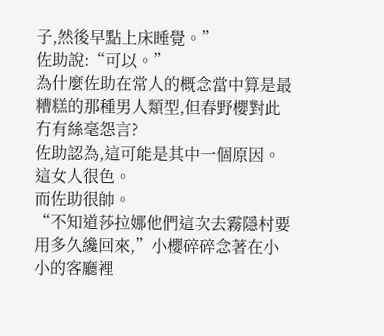子,然後早點上床睡覺。”
佐助說:“可以。”
為什麼佐助在常人的概念當中算是最糟糕的那種男人類型,但春野櫻對此冇有絲毫怨言?
佐助認為,這可能是其中一個原因。
這女人很色。
而佐助很帥。
“不知道莎拉娜他們這次去霧隱村要用多久纔回來,”小櫻碎碎念著在小小的客廳裡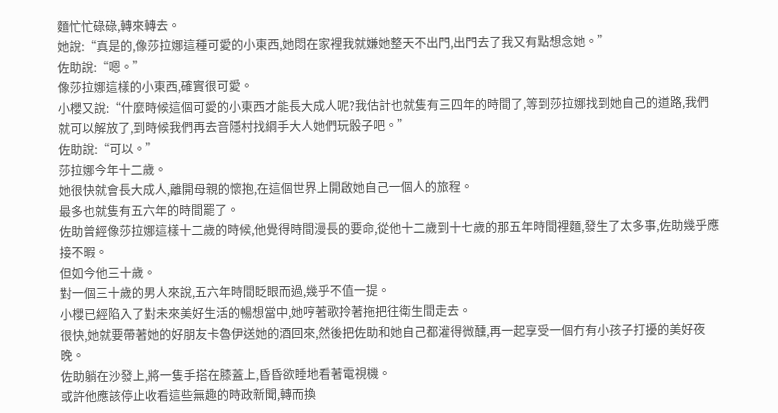麵忙忙碌碌,轉來轉去。
她說:“真是的,像莎拉娜這種可愛的小東西,她悶在家裡我就嫌她整天不出門,出門去了我又有點想念她。”
佐助說:“嗯。”
像莎拉娜這樣的小東西,確實很可愛。
小櫻又說:“什麼時候這個可愛的小東西才能長大成人呢?我估計也就隻有三四年的時間了,等到莎拉娜找到她自己的道路,我們就可以解放了,到時候我們再去音隱村找綱手大人她們玩骰子吧。”
佐助說:“可以。”
莎拉娜今年十二歲。
她很快就會長大成人,離開母親的懷抱,在這個世界上開啟她自己一個人的旅程。
最多也就隻有五六年的時間罷了。
佐助曾經像莎拉娜這樣十二歲的時候,他覺得時間漫長的要命,從他十二歲到十七歲的那五年時間裡麵,發生了太多事,佐助幾乎應接不暇。
但如今他三十歲。
對一個三十歲的男人來說,五六年時間眨眼而過,幾乎不值一提。
小櫻已經陷入了對未來美好生活的暢想當中,她哼著歌拎著拖把往衛生間走去。
很快,她就要帶著她的好朋友卡魯伊送她的酒回來,然後把佐助和她自己都灌得微醺,再一起享受一個冇有小孩子打擾的美好夜晚。
佐助躺在沙發上,將一隻手搭在膝蓋上,昏昏欲睡地看著電視機。
或許他應該停止收看這些無趣的時政新聞,轉而換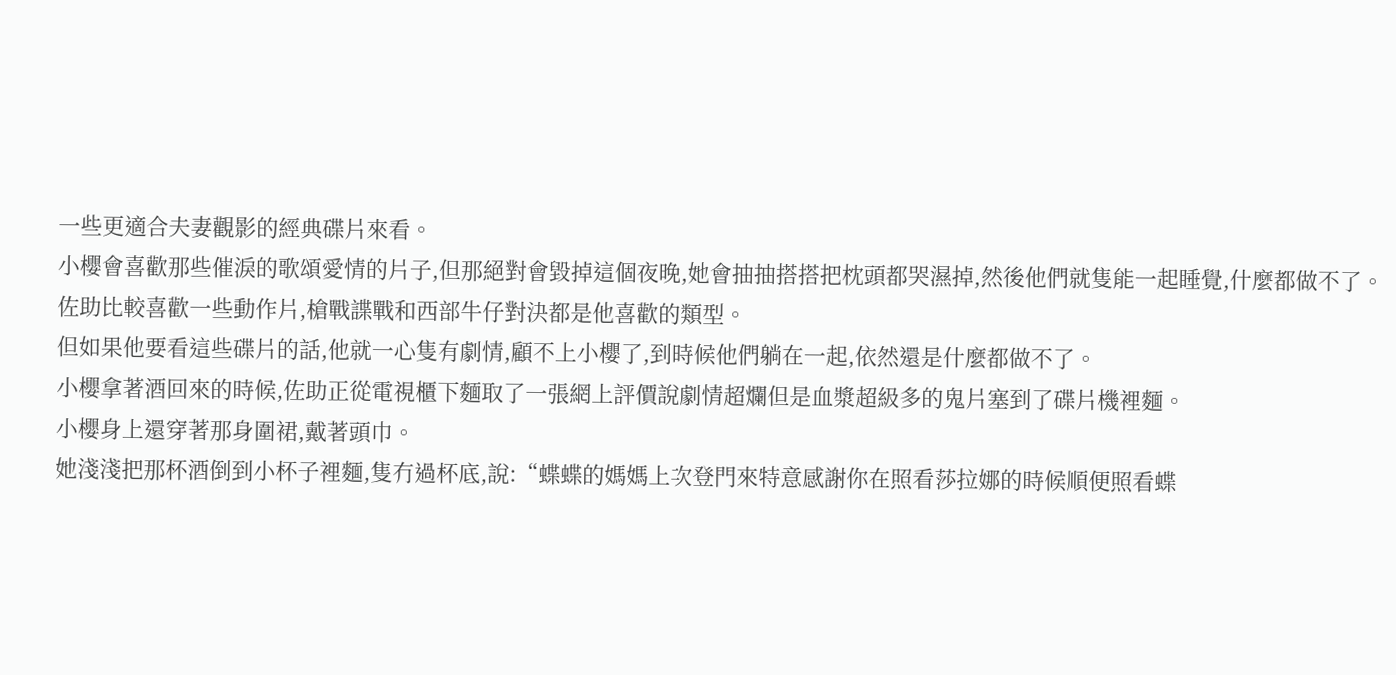一些更適合夫妻觀影的經典碟片來看。
小櫻會喜歡那些催淚的歌頌愛情的片子,但那絕對會毀掉這個夜晚,她會抽抽搭搭把枕頭都哭濕掉,然後他們就隻能一起睡覺,什麼都做不了。
佐助比較喜歡一些動作片,槍戰諜戰和西部牛仔對決都是他喜歡的類型。
但如果他要看這些碟片的話,他就一心隻有劇情,顧不上小櫻了,到時候他們躺在一起,依然還是什麼都做不了。
小櫻拿著酒回來的時候,佐助正從電視櫃下麵取了一張網上評價說劇情超爛但是血漿超級多的鬼片塞到了碟片機裡麵。
小櫻身上還穿著那身圍裙,戴著頭巾。
她淺淺把那杯酒倒到小杯子裡麵,隻冇過杯底,說:“蝶蝶的媽媽上次登門來特意感謝你在照看莎拉娜的時候順便照看蝶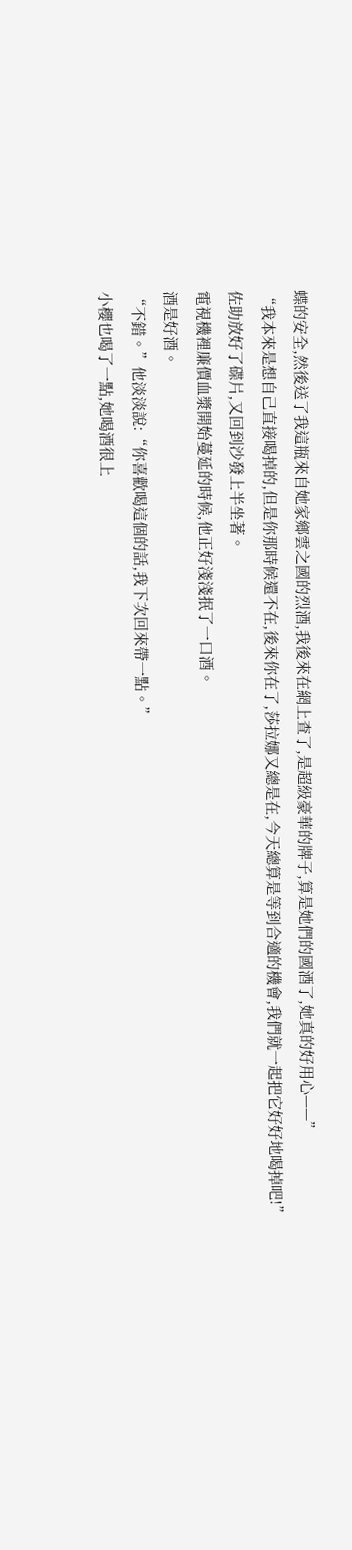蝶的安全,然後送了我這瓶來自她家鄉雲之國的烈酒,我後來在網上查了,是超級豪華的牌子,算是她們的國酒了,她真的好用心——”
“我本來是想自己直接喝掉的,但是你那時候還不在,後來你在了,莎拉娜又總是在,今天總算是等到合適的機會,我們就一起把它好好地喝掉吧!”
佐助放好了碟片,又回到沙發上半坐著。
電視機裡廉價血漿開始蔓延的時候,他正好淺淺抿了一口酒。
酒是好酒。
“不錯。”他淡淡說:“你喜歡喝這個的話,我下次回來帶一點。”
小櫻也喝了一點,她喝酒很上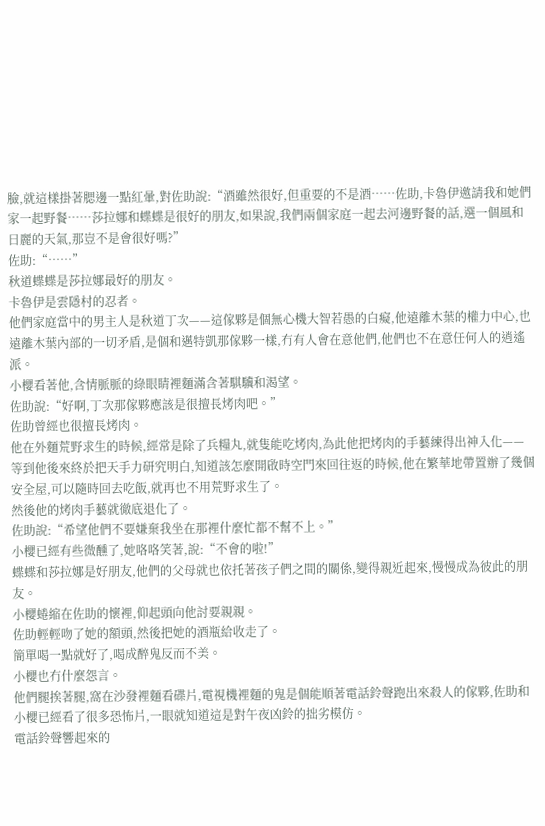臉,就這樣掛著腮邊一點紅暈,對佐助說:“酒雖然很好,但重要的不是酒……佐助,卡魯伊邀請我和她們家一起野餐……莎拉娜和蝶蝶是很好的朋友,如果說,我們兩個家庭一起去河邊野餐的話,選一個風和日麗的天氣,那豈不是會很好嗎?”
佐助:“……”
秋道蝶蝶是莎拉娜最好的朋友。
卡魯伊是雲隱村的忍者。
他們家庭當中的男主人是秋道丁次——這傢夥是個無心機大智若愚的白癡,他遠離木葉的權力中心,也遠離木葉內部的一切矛盾,是個和邁特凱那傢夥一樣,冇有人會在意他們,他們也不在意任何人的逍遙派。
小櫻看著他,含情脈脈的綠眼睛裡麵滿含著騏驥和渴望。
佐助說:“好啊,丁次那傢夥應該是很擅長烤肉吧。”
佐助曾經也很擅長烤肉。
他在外麵荒野求生的時候,經常是除了兵糧丸,就隻能吃烤肉,為此他把烤肉的手藝練得出神入化——等到他後來終於把天手力研究明白,知道該怎麼開啟時空門來回往返的時候,他在繁華地帶置辦了幾個安全屋,可以隨時回去吃飯,就再也不用荒野求生了。
然後他的烤肉手藝就徹底退化了。
佐助說:“希望他們不要嫌棄我坐在那裡什麼忙都不幫不上。”
小櫻已經有些微醺了,她咯咯笑著,說:“不會的啦!”
蝶蝶和莎拉娜是好朋友,他們的父母就也依托著孩子們之間的關係,變得親近起來,慢慢成為彼此的朋友。
小櫻蜷縮在佐助的懷裡,仰起頭向他討要親親。
佐助輕輕吻了她的額頭,然後把她的酒瓶給收走了。
簡單喝一點就好了,喝成醉鬼反而不美。
小櫻也冇什麼怨言。
他們腿挨著腿,窩在沙發裡麵看碟片,電視機裡麵的鬼是個能順著電話鈴聲跑出來殺人的傢夥,佐助和小櫻已經看了很多恐怖片,一眼就知道這是對午夜凶鈴的拙劣模仿。
電話鈴聲響起來的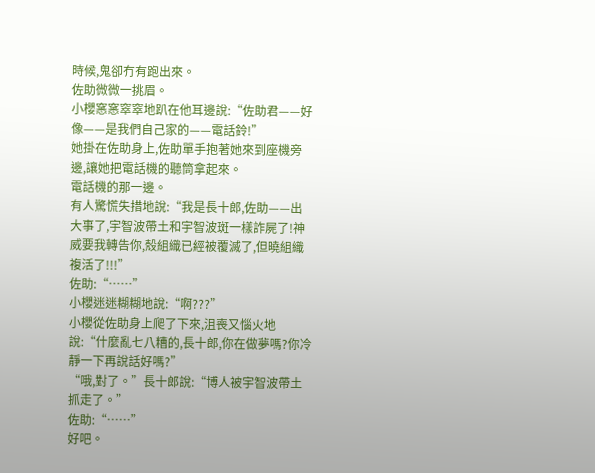時候,鬼卻冇有跑出來。
佐助微微一挑眉。
小櫻窸窸窣窣地趴在他耳邊說:“佐助君——好像——是我們自己家的——電話鈴!”
她掛在佐助身上,佐助單手抱著她來到座機旁邊,讓她把電話機的聽筒拿起來。
電話機的那一邊。
有人驚慌失措地說:“我是長十郎,佐助——出大事了,宇智波帶土和宇智波斑一樣詐屍了!神威要我轉告你,殼組織已經被覆滅了,但曉組織複活了!!!”
佐助:“……”
小櫻迷迷糊糊地說:“啊???”
小櫻從佐助身上爬了下來,沮喪又惱火地說:“什麼亂七八糟的,長十郎,你在做夢嗎?你冷靜一下再說話好嗎?”
“哦,對了。”長十郎說:“博人被宇智波帶土抓走了。”
佐助:“……”
好吧。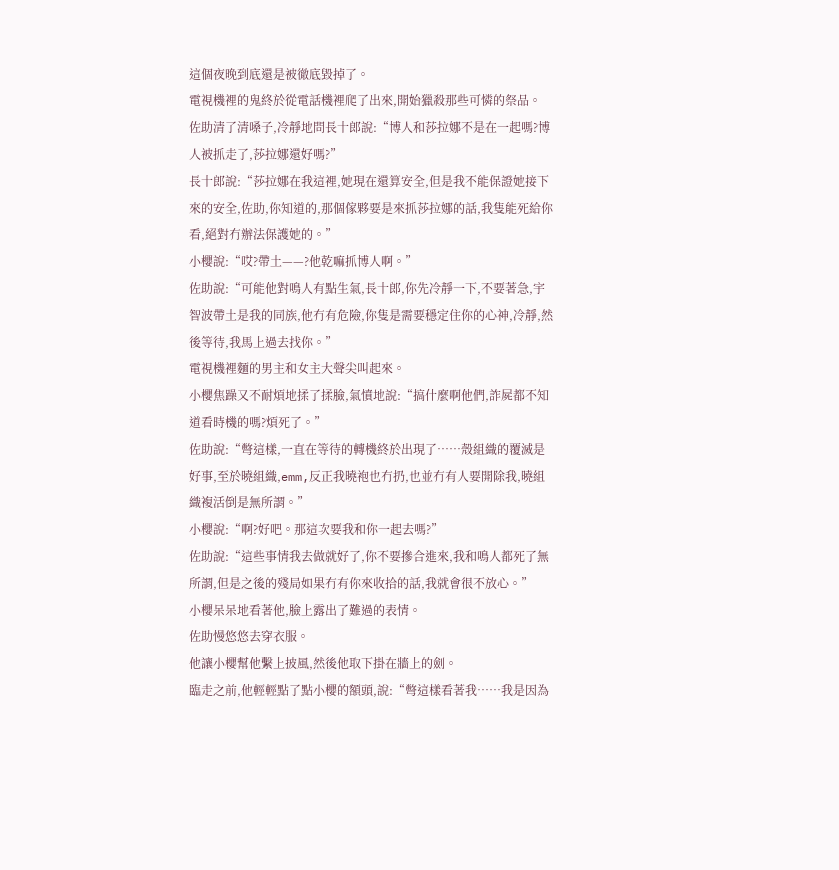這個夜晚到底還是被徹底毀掉了。
電視機裡的鬼終於從電話機裡爬了出來,開始獵殺那些可憐的祭品。
佐助清了清嗓子,冷靜地問長十郎說:“博人和莎拉娜不是在一起嗎?博人被抓走了,莎拉娜還好嗎?”
長十郎說:“莎拉娜在我這裡,她現在還算安全,但是我不能保證她接下來的安全,佐助,你知道的,那個傢夥要是來抓莎拉娜的話,我隻能死給你看,絕對冇辦法保護她的。”
小櫻說:“哎?帶土——?他乾嘛抓博人啊。”
佐助說:“可能他對鳴人有點生氣,長十郎,你先冷靜一下,不要著急,宇智波帶土是我的同族,他冇有危險,你隻是需要穩定住你的心神,冷靜,然後等待,我馬上過去找你。”
電視機裡麵的男主和女主大聲尖叫起來。
小櫻焦躁又不耐煩地揉了揉臉,氣憤地說:“搞什麼啊他們,詐屍都不知道看時機的嗎?煩死了。”
佐助說:“彆這樣,一直在等待的轉機終於出現了……殼組織的覆滅是好事,至於曉組織,emm,反正我曉袍也冇扔,也並冇有人要開除我,曉組織複活倒是無所謂。”
小櫻說:“啊?好吧。那這次要我和你一起去嗎?”
佐助說:“這些事情我去做就好了,你不要摻合進來,我和鳴人都死了無所謂,但是之後的殘局如果冇有你來收拾的話,我就會很不放心。”
小櫻呆呆地看著他,臉上露出了難過的表情。
佐助慢悠悠去穿衣服。
他讓小櫻幫他繫上披風,然後他取下掛在牆上的劍。
臨走之前,他輕輕點了點小櫻的額頭,說:“彆這樣看著我……我是因為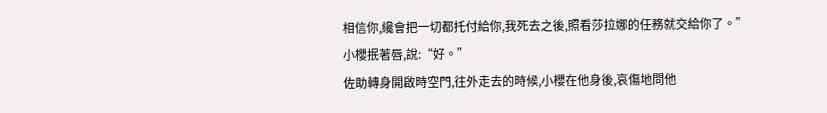相信你,纔會把一切都托付給你,我死去之後,照看莎拉娜的任務就交給你了。”
小櫻抿著唇,說:“好。”
佐助轉身開啟時空門,往外走去的時候,小櫻在他身後,哀傷地問他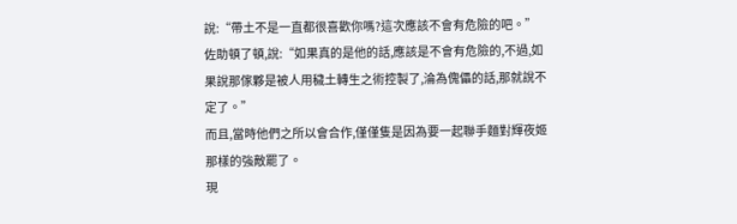說:“帶土不是一直都很喜歡你嗎?這次應該不會有危險的吧。”
佐助頓了頓,說:“如果真的是他的話,應該是不會有危險的,不過,如果說那傢夥是被人用穢土轉生之術控製了,淪為傀儡的話,那就說不定了。”
而且,當時他們之所以會合作,僅僅隻是因為要一起聯手麵對輝夜姬那樣的強敵罷了。
現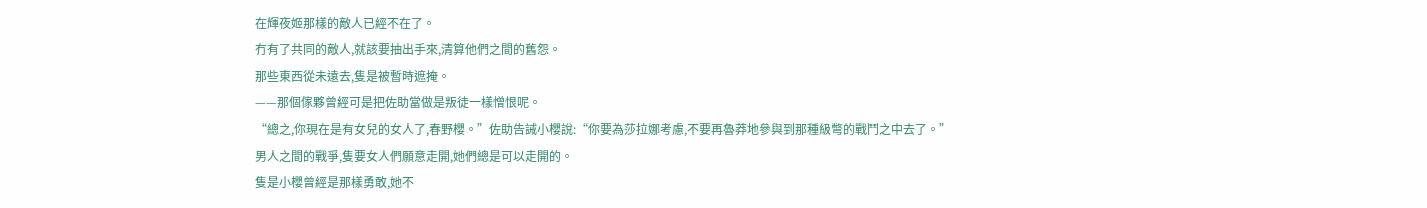在輝夜姬那樣的敵人已經不在了。
冇有了共同的敵人,就該要抽出手來,清算他們之間的舊怨。
那些東西從未遠去,隻是被暫時遮掩。
——那個傢夥曾經可是把佐助當做是叛徒一樣憎恨呢。
“總之,你現在是有女兒的女人了,春野櫻。”佐助告誡小櫻說:“你要為莎拉娜考慮,不要再魯莽地參與到那種級彆的戰鬥之中去了。”
男人之間的戰爭,隻要女人們願意走開,她們總是可以走開的。
隻是小櫻曾經是那樣勇敢,她不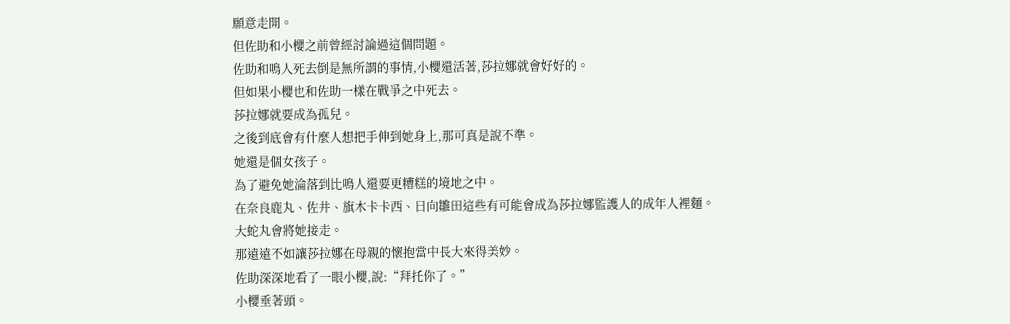願意走開。
但佐助和小櫻之前曾經討論過這個問題。
佐助和鳴人死去倒是無所謂的事情,小櫻還活著,莎拉娜就會好好的。
但如果小櫻也和佐助一樣在戰爭之中死去。
莎拉娜就要成為孤兒。
之後到底會有什麼人想把手伸到她身上,那可真是說不準。
她還是個女孩子。
為了避免她淪落到比鳴人還要更糟糕的境地之中。
在奈良鹿丸、佐井、旗木卡卡西、日向雛田這些有可能會成為莎拉娜監護人的成年人裡麵。
大蛇丸會將她接走。
那遠遠不如讓莎拉娜在母親的懷抱當中長大來得美妙。
佐助深深地看了一眼小櫻,說:“拜托你了。”
小櫻垂著頭。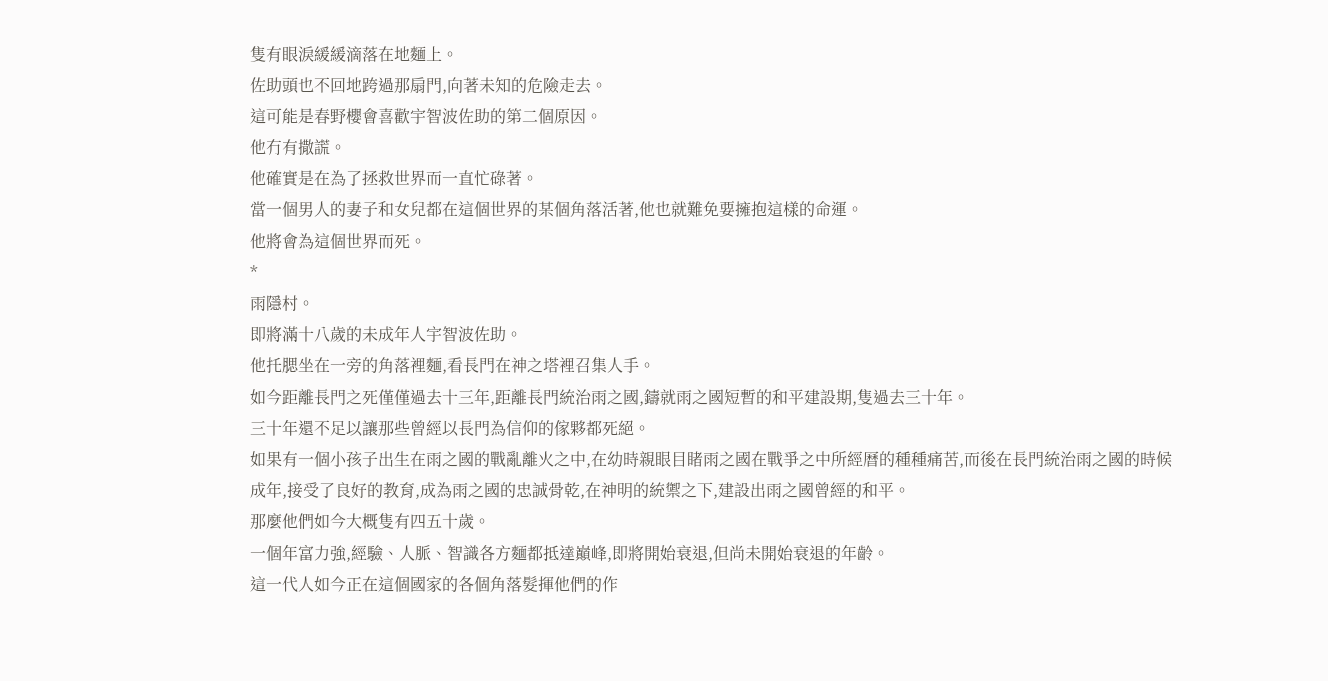隻有眼淚緩緩滴落在地麵上。
佐助頭也不回地跨過那扇門,向著未知的危險走去。
這可能是春野櫻會喜歡宇智波佐助的第二個原因。
他冇有撒謊。
他確實是在為了拯救世界而一直忙碌著。
當一個男人的妻子和女兒都在這個世界的某個角落活著,他也就難免要擁抱這樣的命運。
他將會為這個世界而死。
*
雨隱村。
即將滿十八歲的未成年人宇智波佐助。
他托腮坐在一旁的角落裡麵,看長門在神之塔裡召集人手。
如今距離長門之死僅僅過去十三年,距離長門統治雨之國,鑄就雨之國短暫的和平建設期,隻過去三十年。
三十年還不足以讓那些曾經以長門為信仰的傢夥都死絕。
如果有一個小孩子出生在雨之國的戰亂離火之中,在幼時親眼目睹雨之國在戰爭之中所經曆的種種痛苦,而後在長門統治雨之國的時候成年,接受了良好的教育,成為雨之國的忠誠骨乾,在神明的統禦之下,建設出雨之國曾經的和平。
那麼他們如今大概隻有四五十歲。
一個年富力強,經驗、人脈、智識各方麵都抵達巔峰,即將開始衰退,但尚未開始衰退的年齡。
這一代人如今正在這個國家的各個角落髮揮他們的作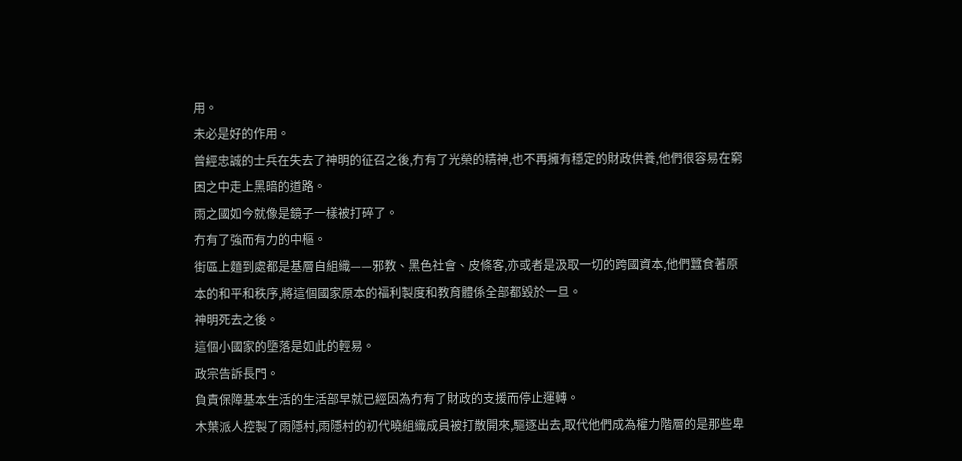用。
未必是好的作用。
曾經忠誠的士兵在失去了神明的征召之後,冇有了光榮的精神,也不再擁有穩定的財政供養,他們很容易在窮困之中走上黑暗的道路。
雨之國如今就像是鏡子一樣被打碎了。
冇有了強而有力的中樞。
街區上麵到處都是基層自組織——邪教、黑色社會、皮條客,亦或者是汲取一切的跨國資本,他們蠶食著原本的和平和秩序,將這個國家原本的福利製度和教育體係全部都毀於一旦。
神明死去之後。
這個小國家的墮落是如此的輕易。
政宗告訴長門。
負責保障基本生活的生活部早就已經因為冇有了財政的支援而停止運轉。
木葉派人控製了雨隱村,雨隱村的初代曉組織成員被打散開來,驅逐出去,取代他們成為權力階層的是那些卑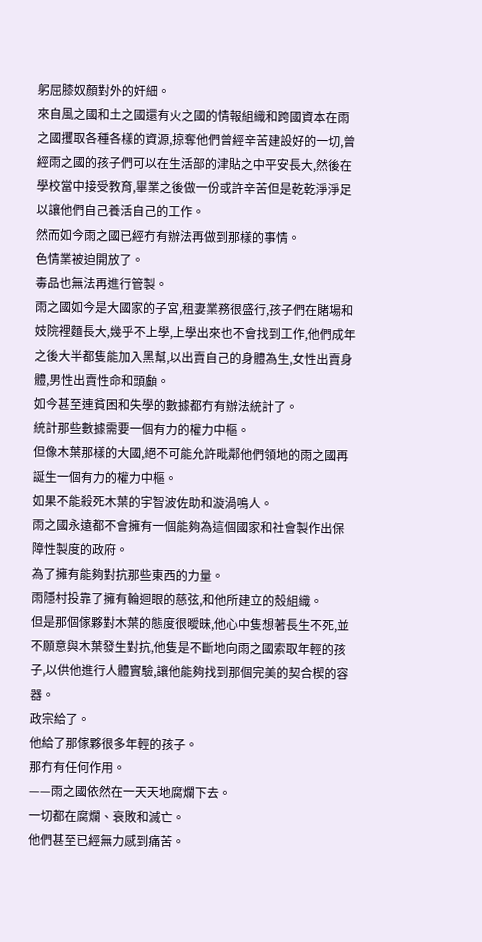躬屈膝奴顏對外的奸細。
來自風之國和土之國還有火之國的情報組織和跨國資本在雨之國攫取各種各樣的資源,掠奪他們曾經辛苦建設好的一切,曾經雨之國的孩子們可以在生活部的津貼之中平安長大,然後在學校當中接受教育,畢業之後做一份或許辛苦但是乾乾淨淨足以讓他們自己養活自己的工作。
然而如今雨之國已經冇有辦法再做到那樣的事情。
色情業被迫開放了。
毒品也無法再進行管製。
雨之國如今是大國家的子宮,租妻業務很盛行,孩子們在賭場和妓院裡麵長大,幾乎不上學,上學出來也不會找到工作,他們成年之後大半都隻能加入黑幫,以出賣自己的身體為生,女性出賣身體,男性出賣性命和頭顱。
如今甚至連貧困和失學的數據都冇有辦法統計了。
統計那些數據需要一個有力的權力中樞。
但像木葉那樣的大國,絕不可能允許毗鄰他們領地的雨之國再誕生一個有力的權力中樞。
如果不能殺死木葉的宇智波佐助和漩渦鳴人。
雨之國永遠都不會擁有一個能夠為這個國家和社會製作出保障性製度的政府。
為了擁有能夠對抗那些東西的力量。
雨隱村投靠了擁有輪迴眼的慈弦,和他所建立的殼組織。
但是那個傢夥對木葉的態度很曖昧,他心中隻想著長生不死,並不願意與木葉發生對抗,他隻是不斷地向雨之國索取年輕的孩子,以供他進行人體實驗,讓他能夠找到那個完美的契合楔的容器。
政宗給了。
他給了那傢夥很多年輕的孩子。
那冇有任何作用。
——雨之國依然在一天天地腐爛下去。
一切都在腐爛、衰敗和滅亡。
他們甚至已經無力感到痛苦。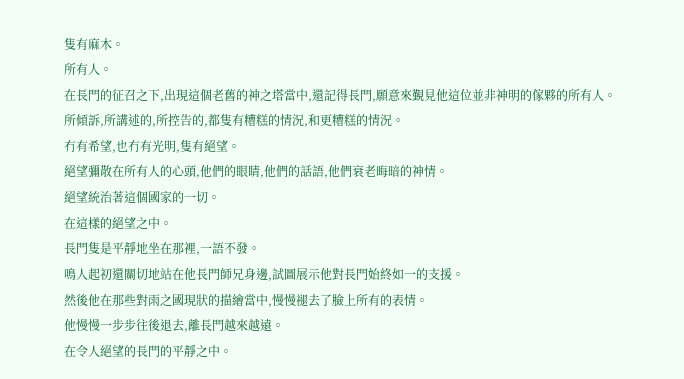隻有麻木。
所有人。
在長門的征召之下,出現這個老舊的神之塔當中,還記得長門,願意來覲見他這位並非神明的傢夥的所有人。
所傾訴,所講述的,所控告的,都隻有糟糕的情況,和更糟糕的情況。
冇有希望,也冇有光明,隻有絕望。
絕望彌散在所有人的心頭,他們的眼睛,他們的話語,他們衰老晦暗的神情。
絕望統治著這個國家的一切。
在這樣的絕望之中。
長門隻是平靜地坐在那裡,一語不發。
鳴人起初還關切地站在他長門師兄身邊,試圖展示他對長門始終如一的支援。
然後他在那些對雨之國現狀的描繪當中,慢慢褪去了臉上所有的表情。
他慢慢一步步往後退去,離長門越來越遠。
在令人絕望的長門的平靜之中。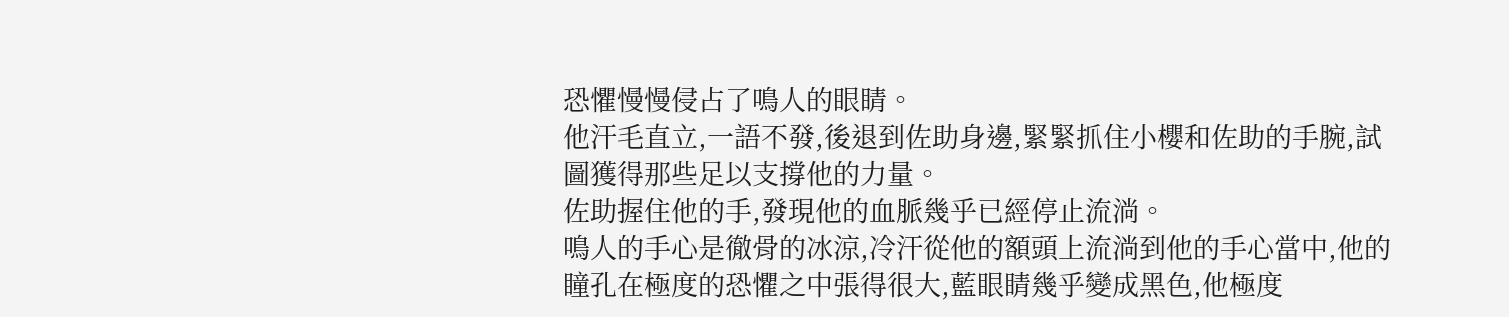恐懼慢慢侵占了鳴人的眼睛。
他汗毛直立,一語不發,後退到佐助身邊,緊緊抓住小櫻和佐助的手腕,試圖獲得那些足以支撐他的力量。
佐助握住他的手,發現他的血脈幾乎已經停止流淌。
鳴人的手心是徹骨的冰涼,冷汗從他的額頭上流淌到他的手心當中,他的瞳孔在極度的恐懼之中張得很大,藍眼睛幾乎變成黑色,他極度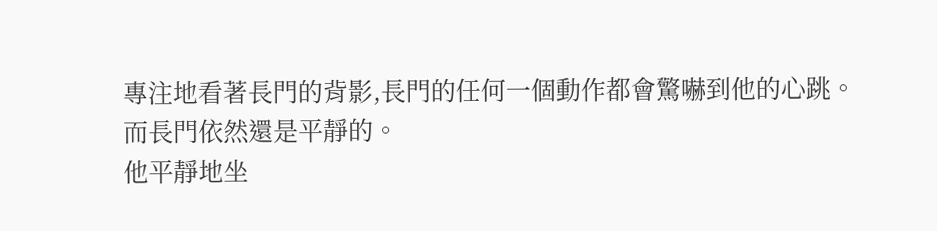專注地看著長門的背影,長門的任何一個動作都會驚嚇到他的心跳。
而長門依然還是平靜的。
他平靜地坐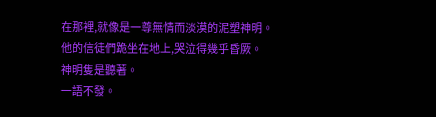在那裡,就像是一尊無情而淡漠的泥塑神明。
他的信徒們跪坐在地上,哭泣得幾乎昏厥。
神明隻是聽著。
一語不發。